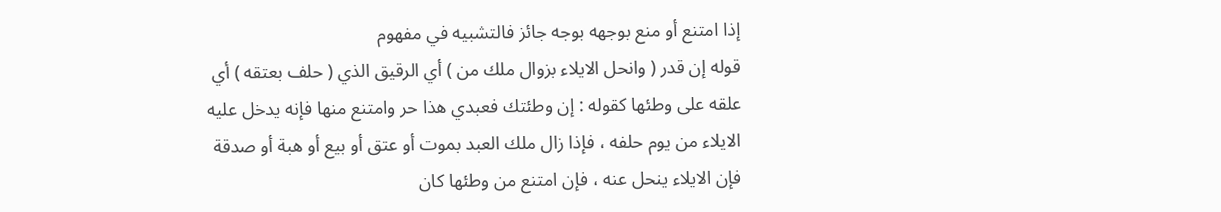إذا امتنع أو منع بوجهه بوجه جائز فالتشبيه في مفهوم
قوله إن قدر ( وانحل الايلاء بزوال ملك من ) أي الرقيق الذي ( حلف بعتقه ) أي
علقه على وطئها كقوله : إن وطئتك فعبدي هذا حر وامتنع منها فإنه يدخل عليه
الايلاء من يوم حلفه ، فإذا زال ملك العبد بموت أو عتق أو بيع أو هبة أو صدقة
فإن الايلاء ينحل عنه ، فإن امتنع من وطئها كان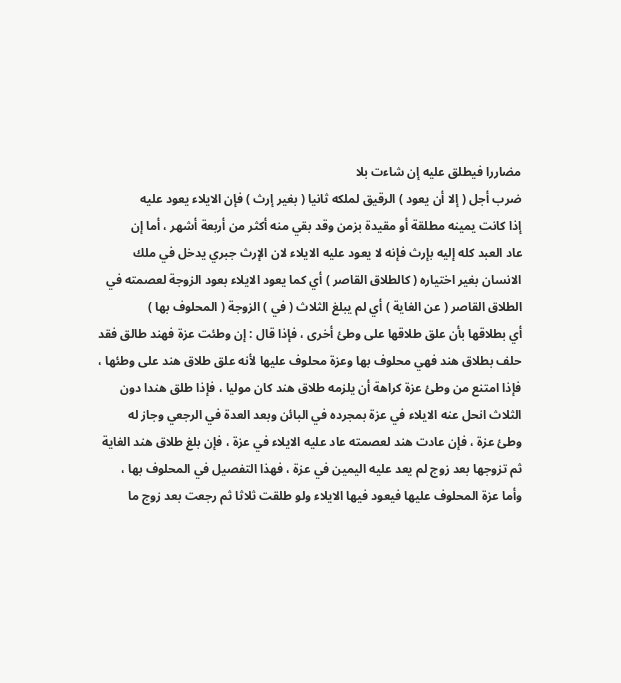مضاررا فيطلق عليه إن شاءت بلا
ضرب أجل ( إلا أن يعود ) الرقيق لملكه ثانيا ( بغير إرث ) فإن الايلاء يعود عليه
إذا كانت يمينه مطلقة أو مقيدة بزمن وقد بقي منه أكثر من أربعة أشهر ، أما إن
عاد العبد كله إليه بإرث فإنه لا يعود عليه الايلاء لان الإرث جبري يدخل في ملك
الانسان بغير اختياره ( كالطلاق القاصر ) أي كما يعود الايلاء بعود الزوجة لعصمته في
الطلاق القاصر ( عن الغاية ) أي لم يبلغ الثلاث ( في ) الزوجة ( المحلوف بها )
أي بطلاقها بأن علق طلاقها على وطئ أخرى ، فإذا قال : إن وطئت عزة فهند طالق فقد
حلف بطلاق هند فهي محلوف بها وعزة محلوف عليها لأنه علق طلاق هند على وطئها ،
فإذا امتنع من وطئ عزة كراهة أن يلزمه طلاق هند كان موليا ، فإذا طلق هندا دون
الثلاث انحل عنه الايلاء في عزة بمجرده في البائن وبعد العدة في الرجعي وجاز له
وطئ عزة ، فإن عادت هند لعصمته عاد عليه الايلاء في عزة ، فإن بلغ طلاق هند الغاية
ثم تزوجها بعد زوج لم يعد عليه اليمين في عزة ، فهذا التفصيل في المحلوف بها ،
وأما عزة المحلوف عليها فيعود فيها الايلاء ولو طلقت ثلاثا ثم رجعت بعد زوج ما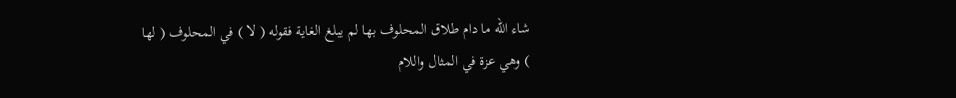شاء الله ما دام طلاق المحلوف بها لم يبلغ الغاية فقوله ( لا ) في المحلوف ( لها
) وهي عزة في المثال واللام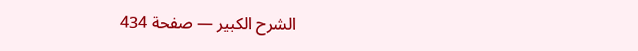الشرح الكبير — صفحة 434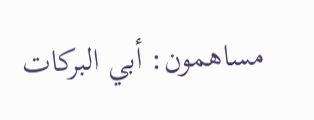مساهمون: أبي البركات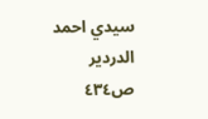سيدي احمد الدردير
ص٤٣٤